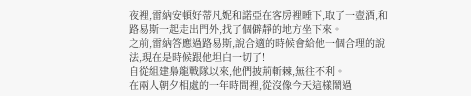夜裡,雷納安頓好蒂凡妮和諾亞在客房裡睡下,取了一壺酒,和路易斯一起走出門外,找了個僻靜的地方坐下來。
之前,雷納答應過路易斯,說合適的時候會給他一個合理的說法,現在是時候跟他坦白一切了!
自從組建梟龍戰隊以來,他們披荊斬棘,無往不利。
在兩人朝夕相處的一年時間裡,從沒像今天這樣鬧過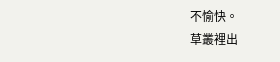不愉快。
草叢裡出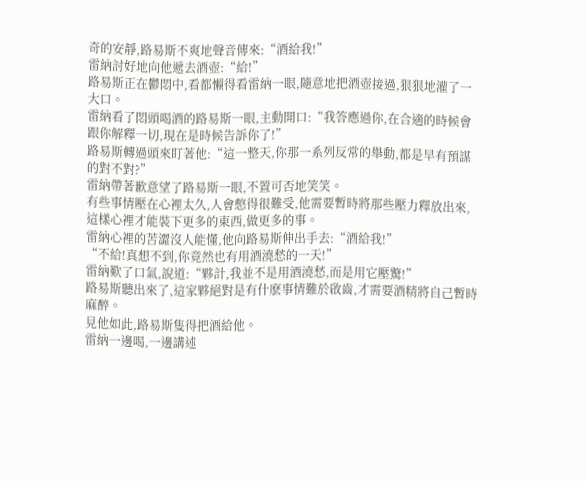奇的安靜,路易斯不爽地聲音傳來:“酒給我!”
雷納討好地向他遞去酒壺:“給!”
路易斯正在鬱悶中,看都懶得看雷納一眼,隨意地把酒壺接過,狠狠地灌了一大口。
雷納看了悶頭喝酒的路易斯一眼,主動開口:“我答應過你,在合適的時候會跟你解釋一切,現在是時候告訴你了!”
路易斯轉過頭來盯著他:“這一整天,你那一系列反常的舉動,都是早有預謀的對不對?”
雷納帶著歉意望了路易斯一眼,不置可否地笑笑。
有些事情壓在心裡太久,人會憋得很難受,他需要暫時將那些壓力釋放出來,這樣心裡才能裝下更多的東西,做更多的事。
雷納心裡的苦澀沒人能懂,他向路易斯伸出手去:“酒給我!”
“不給!真想不到,你竟然也有用酒澆愁的一天!”
雷納歎了口氣,說道:“夥計,我並不是用酒澆愁,而是用它壓驚!”
路易斯聽出來了,這家夥絕對是有什麽事情難於啟齒,才需要酒精將自己暫時麻醉。
見他如此,路易斯隻得把酒給他。
雷納一邊喝,一邊講述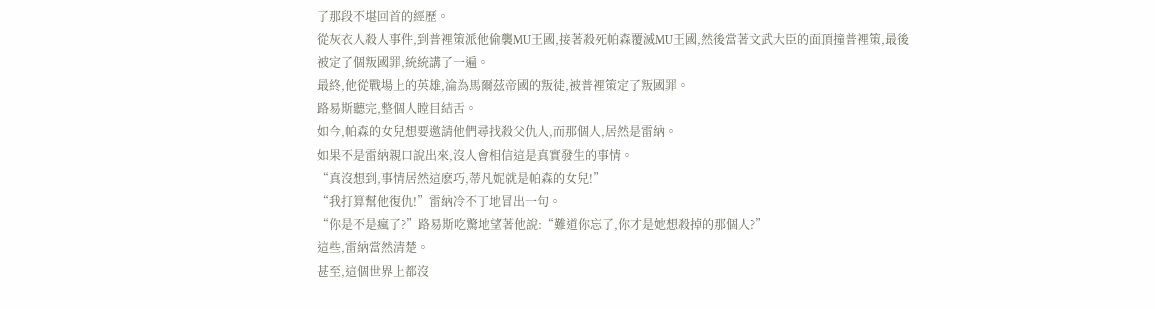了那段不堪回首的經歷。
從灰衣人殺人事件,到普裡策派他偷襲MU王國,接著殺死帕森覆滅MU王國,然後當著文武大臣的面頂撞普裡策,最後被定了個叛國罪,統統講了一遍。
最終,他從戰場上的英雄,淪為馬爾茲帝國的叛徒,被普裡策定了叛國罪。
路易斯聽完,整個人瞠目結舌。
如今,帕森的女兒想要邀請他們尋找殺父仇人,而那個人,居然是雷納。
如果不是雷納親口說出來,沒人會相信這是真實發生的事情。
“真沒想到,事情居然這麽巧,蒂凡妮就是帕森的女兒!”
“我打算幫他復仇!”雷納冷不丁地冒出一句。
“你是不是瘋了?”路易斯吃驚地望著他說:“難道你忘了,你才是她想殺掉的那個人?”
這些,雷納當然清楚。
甚至,這個世界上都沒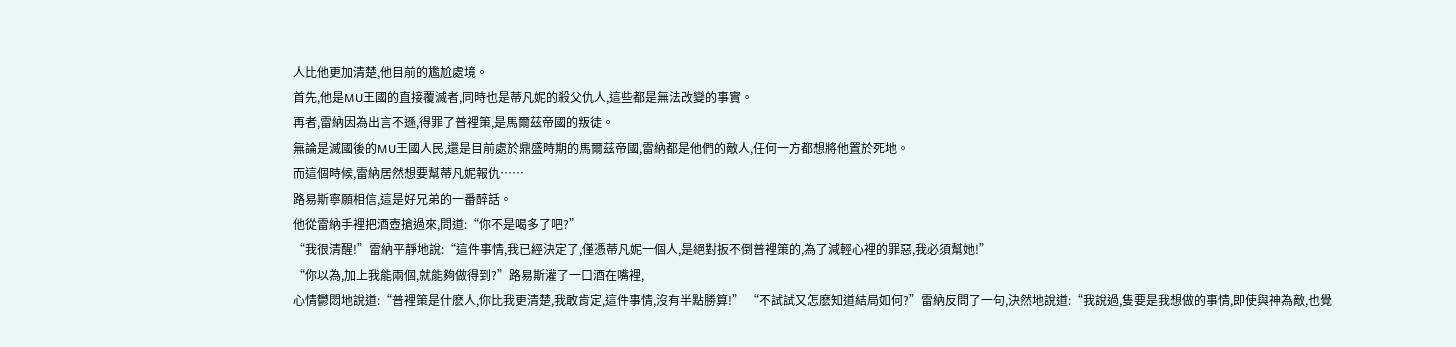人比他更加清楚,他目前的尷尬處境。
首先,他是MU王國的直接覆滅者,同時也是蒂凡妮的殺父仇人,這些都是無法改變的事實。
再者,雷納因為出言不遜,得罪了普裡策,是馬爾茲帝國的叛徒。
無論是滅國後的MU王國人民,還是目前處於鼎盛時期的馬爾茲帝國,雷納都是他們的敵人,任何一方都想將他置於死地。
而這個時候,雷納居然想要幫蒂凡妮報仇……
路易斯寧願相信,這是好兄弟的一番醉話。
他從雷納手裡把酒壺搶過來,問道:“你不是喝多了吧?”
“我很清醒!”雷納平靜地說:“這件事情,我已經決定了,僅憑蒂凡妮一個人,是絕對扳不倒普裡策的,為了減輕心裡的罪惡,我必須幫她!”
“你以為,加上我能兩個,就能夠做得到?”路易斯灌了一口酒在嘴裡,
心情鬱悶地說道:“普裡策是什麽人,你比我更清楚,我敢肯定,這件事情,沒有半點勝算!” “不試試又怎麽知道結局如何?”雷納反問了一句,決然地說道:“我說過,隻要是我想做的事情,即使與神為敵,也覺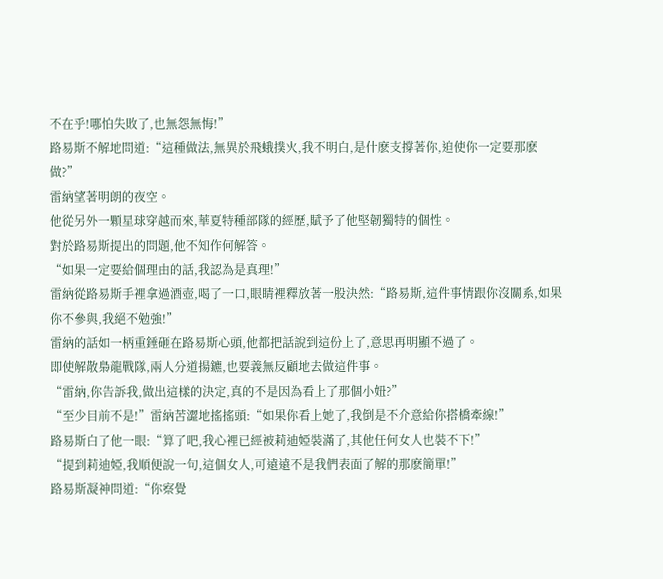不在乎!哪怕失敗了,也無怨無悔!”
路易斯不解地問道:“這種做法,無異於飛蛾撲火,我不明白,是什麽支撐著你,迫使你一定要那麽做?”
雷納望著明朗的夜空。
他從另外一顆星球穿越而來,華夏特種部隊的經歷,賦予了他堅韌獨特的個性。
對於路易斯提出的問題,他不知作何解答。
“如果一定要給個理由的話,我認為是真理!”
雷納從路易斯手裡拿過酒壺,喝了一口,眼睛裡釋放著一股決然:“路易斯,這件事情跟你沒關系,如果你不參與,我絕不勉強!”
雷納的話如一柄重錘砸在路易斯心頭,他都把話說到這份上了,意思再明顯不過了。
即使解散梟龍戰隊,兩人分道揚鑣,也要義無反顧地去做這件事。
“雷納,你告訴我,做出這樣的決定,真的不是因為看上了那個小妞?”
“至少目前不是!”雷納苦澀地搖搖頭:“如果你看上她了,我倒是不介意給你搭橋牽線!”
路易斯白了他一眼:“算了吧,我心裡已經被莉迪婭裝滿了,其他任何女人也裝不下!”
“提到莉迪婭,我順便說一句,這個女人,可遠遠不是我們表面了解的那麽簡單!”
路易斯凝神問道:“你察覺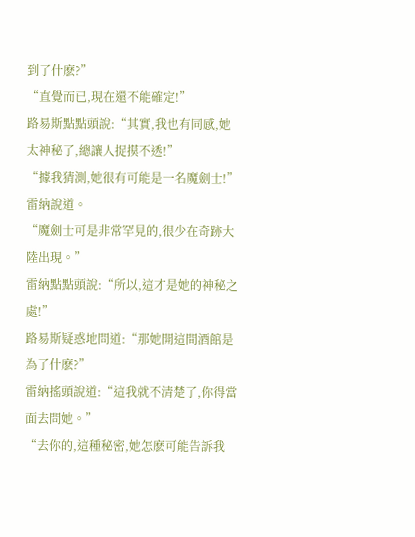到了什麽?”
“直覺而已,現在還不能確定!”
路易斯點點頭說:“其實,我也有同感,她太神秘了,總讓人捉摸不透!”
“據我猜測,她很有可能是一名魔劍士!”雷納說道。
“魔劍士可是非常罕見的,很少在奇跡大陸出現。”
雷納點點頭說:“所以,這才是她的神秘之處!”
路易斯疑惑地問道:“那她開這間酒館是為了什麽?”
雷納搖頭說道:“這我就不清楚了,你得當面去問她。”
“去你的,這種秘密,她怎麽可能告訴我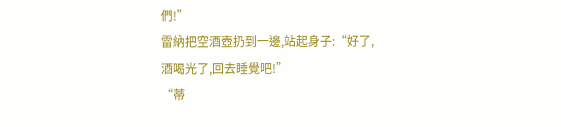們!”
雷納把空酒壺扔到一邊,站起身子:“好了,酒喝光了,回去睡覺吧!”
“蒂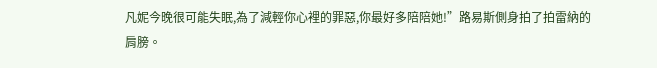凡妮今晚很可能失眠,為了減輕你心裡的罪惡,你最好多陪陪她!”路易斯側身拍了拍雷納的肩膀。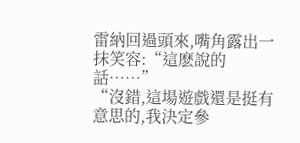雷納回過頭來,嘴角露出一抹笑容:“這麽說的話……”
“沒錯,這場遊戲還是挺有意思的,我決定參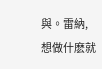與。雷納,想做什麽就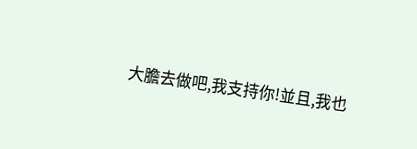大膽去做吧,我支持你!並且,我也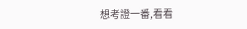想考證一番,看看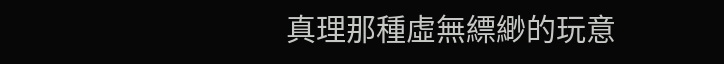真理那種虛無縹緲的玩意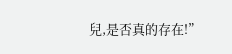兒,是否真的存在!”